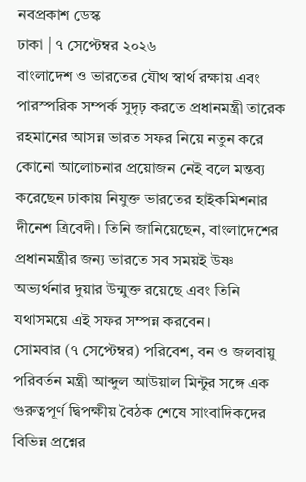নবপ্রকাশ ডেস্ক
ঢাকা | ৭ সেপ্টেম্বর ২০২৬
বাংলাদেশ ও ভারতের যৌথ স্বার্থ রক্ষায় এবং পারস্পরিক সম্পর্ক সুদৃঢ় করতে প্রধানমন্ত্রী তারেক রহমানের আসন্ন ভারত সফর নিয়ে নতুন করে কোনো আলোচনার প্রয়োজন নেই বলে মন্তব্য করেছেন ঢাকায় নিযুক্ত ভারতের হাইকমিশনার দীনেশ ত্রিবেদী। তিনি জানিয়েছেন, বাংলাদেশের প্রধানমন্ত্রীর জন্য ভারতে সব সময়ই উষ্ণ অভ্যর্থনার দুয়ার উন্মুক্ত রয়েছে এবং তিনি যথাসময়ে এই সফর সম্পন্ন করবেন।
সোমবার (৭ সেপ্টেম্বর) পরিবেশ, বন ও জলবায়ু পরিবর্তন মন্ত্রী আব্দুল আউয়াল মিন্টুর সঙ্গে এক গুরুত্বপূর্ণ দ্বিপক্ষীয় বৈঠক শেষে সাংবাদিকদের বিভিন্ন প্রশ্নের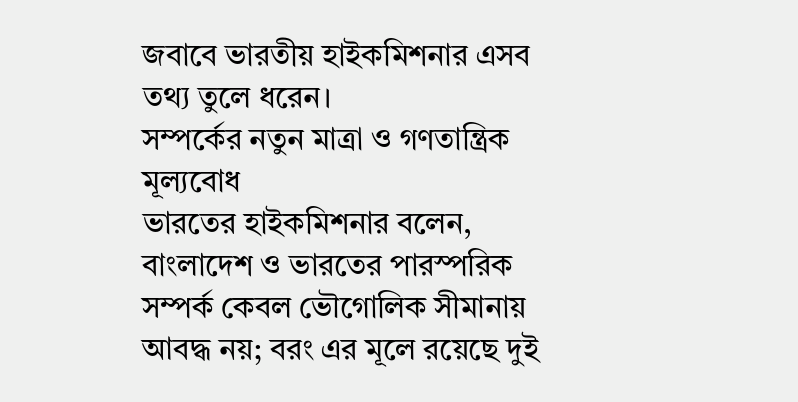জবাবে ভারতীয় হাইকমিশনার এসব তথ্য তুলে ধরেন।
সম্পর্কের নতুন মাত্রা ও গণতান্ত্রিক মূল্যবোধ
ভারতের হাইকমিশনার বলেন, বাংলাদেশ ও ভারতের পারস্পরিক সম্পর্ক কেবল ভৌগোলিক সীমানায় আবদ্ধ নয়; বরং এর মূলে রয়েছে দুই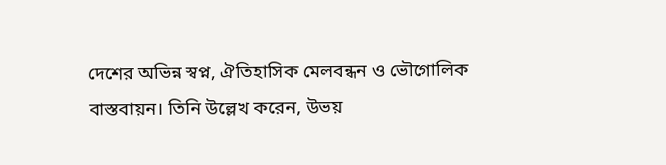দেশের অভিন্ন স্বপ্ন, ঐতিহাসিক মেলবন্ধন ও ভৌগোলিক বাস্তবায়ন। তিনি উল্লেখ করেন, উভয়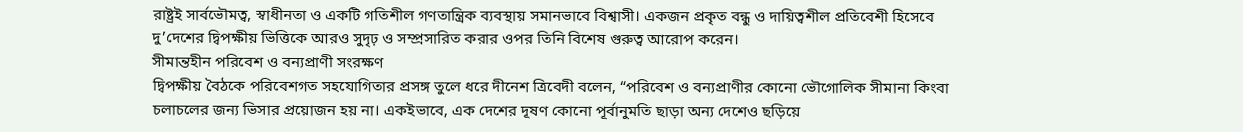রাষ্ট্রই সার্বভৌমত্ব, স্বাধীনতা ও একটি গতিশীল গণতান্ত্রিক ব্যবস্থায় সমানভাবে বিশ্বাসী। একজন প্রকৃত বন্ধু ও দায়িত্বশীল প্রতিবেশী হিসেবে দু’দেশের দ্বিপক্ষীয় ভিত্তিকে আরও সুদৃঢ় ও সম্প্রসারিত করার ওপর তিনি বিশেষ গুরুত্ব আরোপ করেন।
সীমান্তহীন পরিবেশ ও বন্যপ্রাণী সংরক্ষণ
দ্বিপক্ষীয় বৈঠকে পরিবেশগত সহযোগিতার প্রসঙ্গ তুলে ধরে দীনেশ ত্রিবেদী বলেন, “পরিবেশ ও বন্যপ্রাণীর কোনো ভৌগোলিক সীমানা কিংবা চলাচলের জন্য ভিসার প্রয়োজন হয় না। একইভাবে, এক দেশের দূষণ কোনো পূর্বানুমতি ছাড়া অন্য দেশেও ছড়িয়ে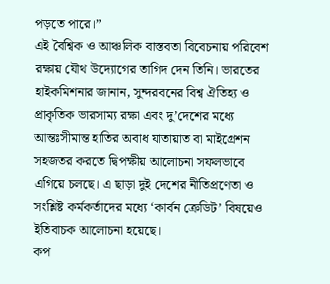পড়তে পারে।”
এই বৈশ্বিক ও আঞ্চলিক বাস্তবতা বিবেচনায় পরিবেশ রক্ষায় যৌথ উদ্যোগের তাগিদ দেন তিনি। ভারতের হাইকমিশনার জানান, সুন্দরবনের বিশ্ব ঐতিহ্য ও প্রাকৃতিক ভারসাম্য রক্ষা এবং দু’দেশের মধ্যে আন্তঃসীমান্ত হাতির অবাধ যাতায়াত বা মাইগ্রেশন সহজতর করতে দ্বিপক্ষীয় আলোচনা সফলভাবে এগিয়ে চলছে। এ ছাড়া দুই দেশের নীতিপ্রণেতা ও সংশ্লিষ্ট কর্মকর্তাদের মধ্যে ‘কার্বন ক্রেডিট’ বিষয়েও ইতিবাচক আলোচনা হয়েছে।
কপ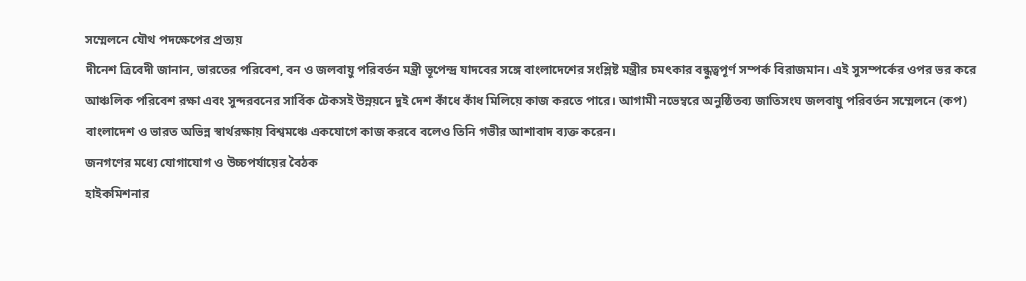সম্মেলনে যৌথ পদক্ষেপের প্রত্যয়
দীনেশ ত্রিবেদী জানান, ভারতের পরিবেশ, বন ও জলবায়ু পরিবর্তন মন্ত্রী ভূপেন্দ্র যাদবের সঙ্গে বাংলাদেশের সংশ্লিষ্ট মন্ত্রীর চমৎকার বন্ধুত্বপূর্ণ সম্পর্ক বিরাজমান। এই সুসম্পর্কের ওপর ভর করে আঞ্চলিক পরিবেশ রক্ষা এবং সুন্দরবনের সার্বিক টেকসই উন্নয়নে দুই দেশ কাঁধে কাঁধ মিলিয়ে কাজ করতে পারে। আগামী নভেম্বরে অনুষ্ঠিতব্য জাতিসংঘ জলবায়ু পরিবর্তন সম্মেলনে (কপ) বাংলাদেশ ও ভারত অভিন্ন স্বার্থরক্ষায় বিশ্বমঞ্চে একযোগে কাজ করবে বলেও তিনি গভীর আশাবাদ ব্যক্ত করেন।
জনগণের মধ্যে যোগাযোগ ও উচ্চপর্যায়ের বৈঠক
হাইকমিশনার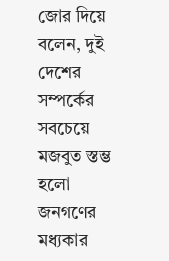জোর দিয়ে বলেন, দুই দেশের সম্পর্কের সবচেয়ে মজবুত স্তম্ভ হলো জনগণের মধ্যকার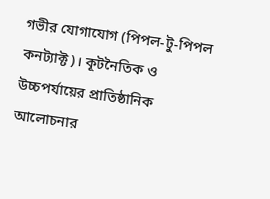গভীর যোগাযোগ (পিপল-টু-পিপল কনট্যাক্ট)। কূটনৈতিক ও উচ্চপর্যায়ের প্রাতিষ্ঠানিক আলোচনার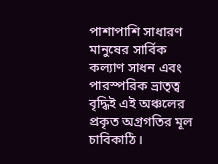পাশাপাশি সাধারণ মানুষের সার্বিক কল্যাণ সাধন এবং পারস্পরিক ভ্রাতৃত্ব বৃদ্ধিই এই অঞ্চলের প্রকৃত অগ্রগতির মূল চাবিকাঠি।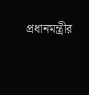প্রধানমন্ত্রীর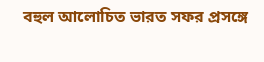বহুল আলোচিত ভারত সফর প্রসঙ্গে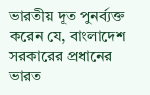ভারতীয় দূত পুনর্ব্যক্ত করেন যে, বাংলাদেশ সরকারের প্রধানের ভারত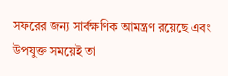সফরের জন্য সার্বক্ষণিক আমন্ত্রণ রয়েছে এবং উপযুক্ত সময়েই তা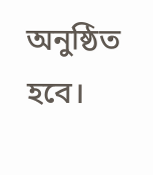অনুষ্ঠিত হবে।